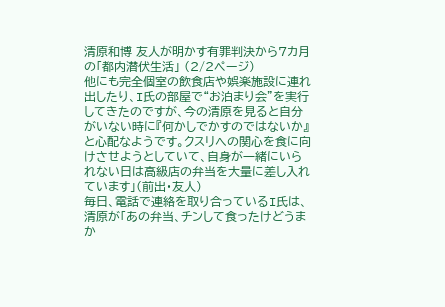清原和博 友人が明かす有罪判決から7カ月の「都内潜伏生活」 (2/2ページ)
他にも完全個室の飲食店や娯楽施設に連れ出したり、I氏の部屋で“お泊まり会”を実行してきたのですが、今の清原を見ると自分がいない時に『何かしでかすのではないか』と心配なようです。クスリへの関心を食に向けさせようとしていて、自身が一緒にいられない日は高級店の弁当を大量に差し入れています」(前出・友人)
毎日、電話で連絡を取り合っているI氏は、清原が「あの弁当、チンして食ったけどうまか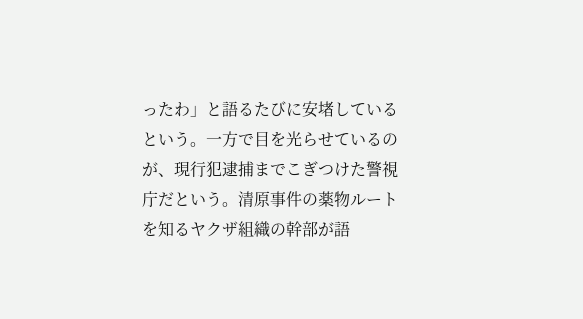ったわ」と語るたびに安堵しているという。一方で目を光らせているのが、現行犯逮捕までこぎつけた警視庁だという。清原事件の薬物ルートを知るヤクザ組織の幹部が語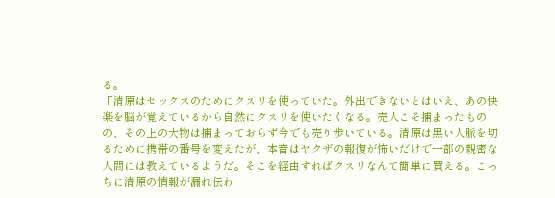る。
「清原はセックスのためにクスリを使っていた。外出できないとはいえ、あの快楽を脳が覚えているから自然にクスリを使いたくなる。売人こそ捕まったものの、その上の大物は捕まっておらず今でも売り歩いている。清原は黒い人脈を切るために携帯の番号を変えたが、本音はヤクザの報復が怖いだけで一部の親密な人間には教えているようだ。そこを経由すればクスリなんて簡単に買える。こっちに清原の情報が漏れ伝わ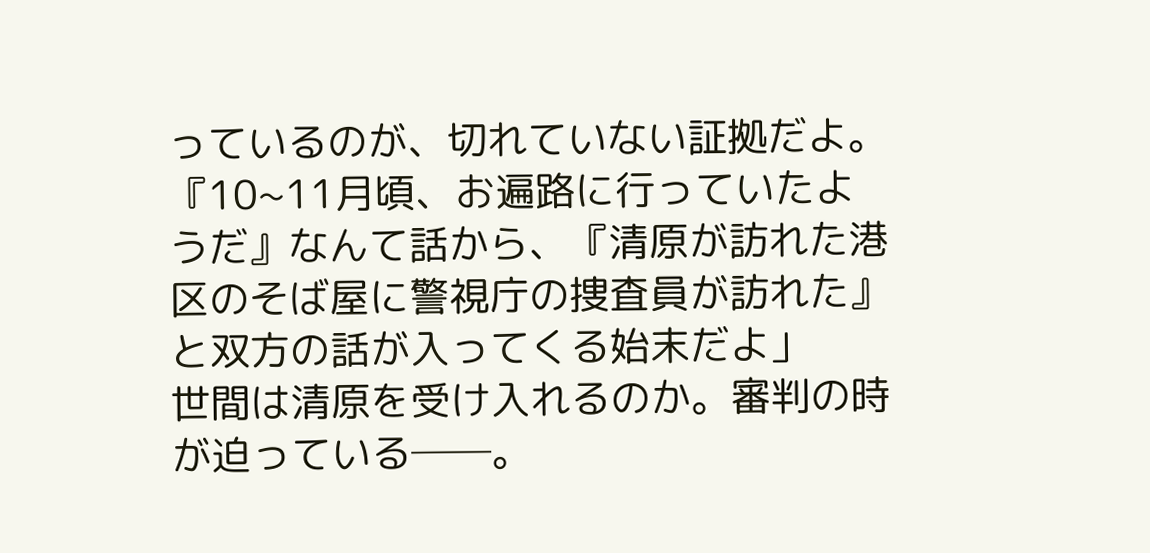っているのが、切れていない証拠だよ。『10~11月頃、お遍路に行っていたようだ』なんて話から、『清原が訪れた港区のそば屋に警視庁の捜査員が訪れた』と双方の話が入ってくる始末だよ」
世間は清原を受け入れるのか。審判の時が迫っている──。